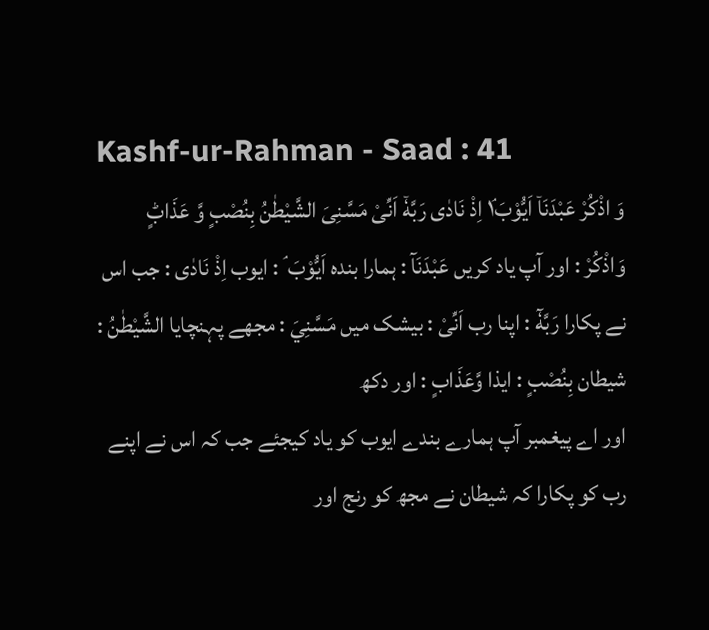Kashf-ur-Rahman - Saad : 41
وَ اذْكُرْ عَبْدَنَاۤ اَیُّوْبَ١ۘ اِذْ نَادٰى رَبَّهٗۤ اَنِّیْ مَسَّنِیَ الشَّیْطٰنُ بِنُصْبٍ وَّ عَذَابٍؕ
وَاذْكُرْ : اور آپ یاد کریں عَبْدَنَآ : ہمارا بندہ اَيُّوْبَ ۘ : ایوب اِذْ نَادٰى : جب اس نے پکارا رَبَّهٗٓ : اپنا رب اَنِّىْ : بیشک میں مَسَّنِيَ : مجھے پہنچایا الشَّيْطٰنُ : شیطان بِنُصْبٍ : ایذا وَّعَذَابٍ : اور دکھ
اور اے پیغمبر آپ ہمارے بندے ایوب کو یاد کیجئے جب کہ اس نے اپنے رب کو پکارا کہ شیطان نے مجھ کو رنج اور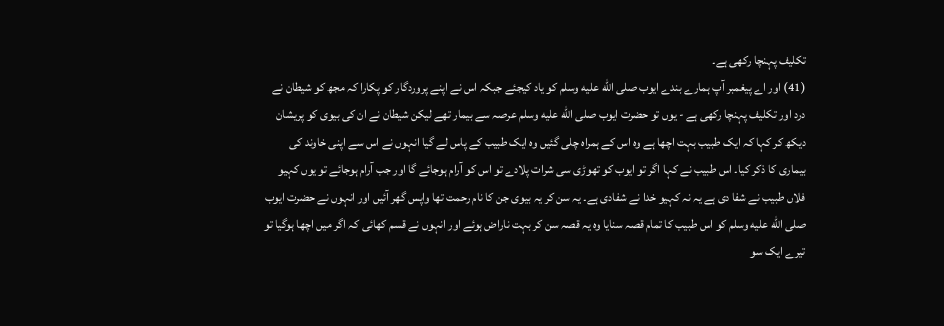تکلیف پہنچا رکھی ہے۔
(41) اور اے پیغمبر آپ ہمارے بندے ایوب صلى الله عليه وسلم کو یاد کیجئے جبکہ اس نے اپنے پروردگار کو پکارا کہ مجھ کو شیطان نے درد اور تکلیف پہنچا رکھی ہے - یوں تو حضرت ایوب صلى الله عليه وسلم عرصہ سے بیمار تھے لیکن شیطان نے ان کی بیوی کو پریشان دیکھ کر کہا کہ ایک طبیب بہت اچھا ہے وہ اس کے ہمراہ چلی گئیں وہ ایک طبیب کے پاس لے گیا انہوں نے اس سے اپنی خاوند کی بیماری کا ذکر کیا۔ اس طبیب نے کہا اگر تو ایوب کو تھوڑی سی شرات پلادے تو اس کو آرام ہوجائے گا اور جب آرام ہوجائے تو یوں کہیو فلاں طبیب نے شفا دی ہے یہ نہ کہیو خدا نے شفادی ہے۔ یہ سن کر یہ بیوی جن کا نام رحمت تھا واپس گھر آئیں اور انہوں نے حضرت ایوب صلى الله عليه وسلم کو اس طبیب کا تمام قصہ سنایا وہ یہ قصہ سن کر بہت ناراض ہوئے اور انہوں نے قسم کھائی کہ اگر میں اچھا ہوگیا تو تیرے ایک سو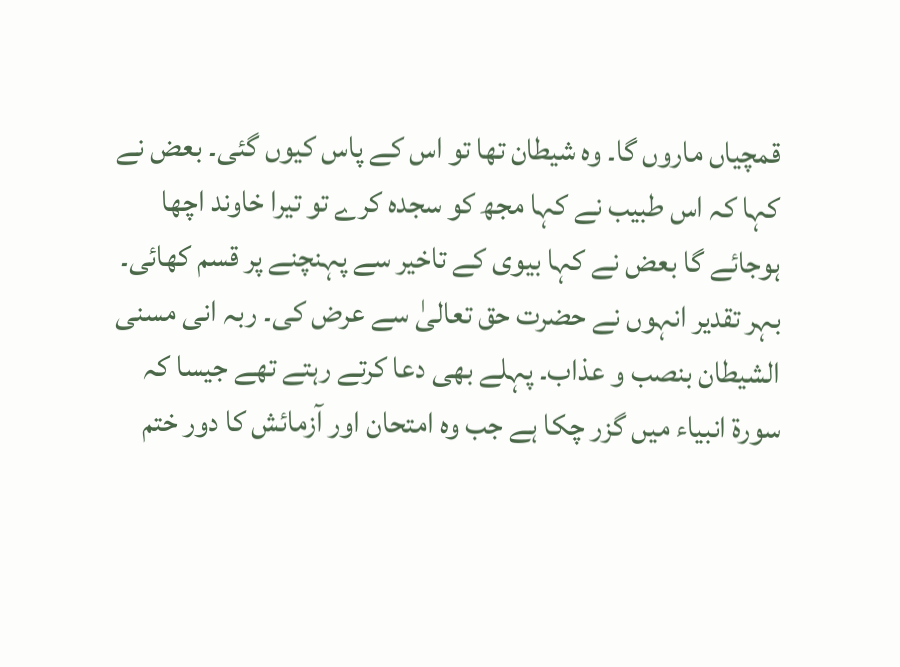قمچیاں ماروں گا۔ وہ شیطان تھا تو اس کے پاس کیوں گئی۔ بعض نے کہا کہ اس طبیب نے کہا مجھ کو سجدہ کرے تو تیرا خاوند اچھا ہوجائے گا بعض نے کہا بیوی کے تاخیر سے پہنچنے پر قسم کھائی۔ بہر تقدیر انہوں نے حضرت حق تعالیٰ سے عرض کی۔ ربہ انی مسنی الشیطان بنصب و عذاب۔ پہلے بھی دعا کرتے رہتے تھے جیسا کہ سورة انبیاء میں گزر چکا ہے جب وہ امتحان اور آزمائش کا دور ختم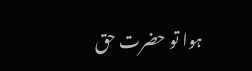ہوا تو حضرت حق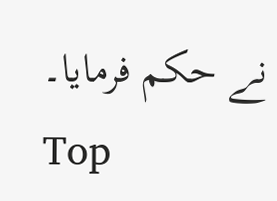نے حکم فرمایا۔
Top